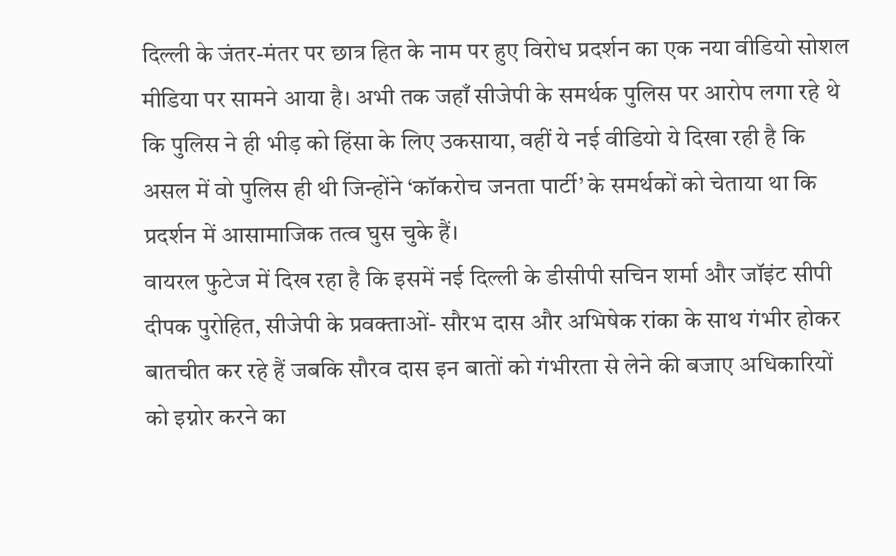दिल्ली के जंतर-मंतर पर छात्र हित के नाम पर हुए विरोध प्रदर्शन का एक नया वीडियो सोशल मीडिया पर सामने आया है। अभी तक जहाँ सीजेपी के समर्थक पुलिस पर आरोप लगा रहे थे कि पुलिस ने ही भीड़ को हिंसा के लिए उकसाया, वहीं ये नई वीडियो ये दिखा रही है कि असल में वो पुलिस ही थी जिन्होंने ‘कॉकरोच जनता पार्टी’ के समर्थकों को चेताया था कि प्रदर्शन में आसामाजिक तत्व घुस चुके हैं।
वायरल फुटेज में दिख रहा है कि इसमें नई दिल्ली के डीसीपी सचिन शर्मा और जॉइंट सीपी दीपक पुरोहित, सीजेपी के प्रवक्ताओं- सौरभ दास और अभिषेक रांका के साथ गंभीर होकर बातचीत कर रहे हैं जबकि सौरव दास इन बातों को गंभीरता से लेने की बजाए अधिकारियों को इग्नोर करने का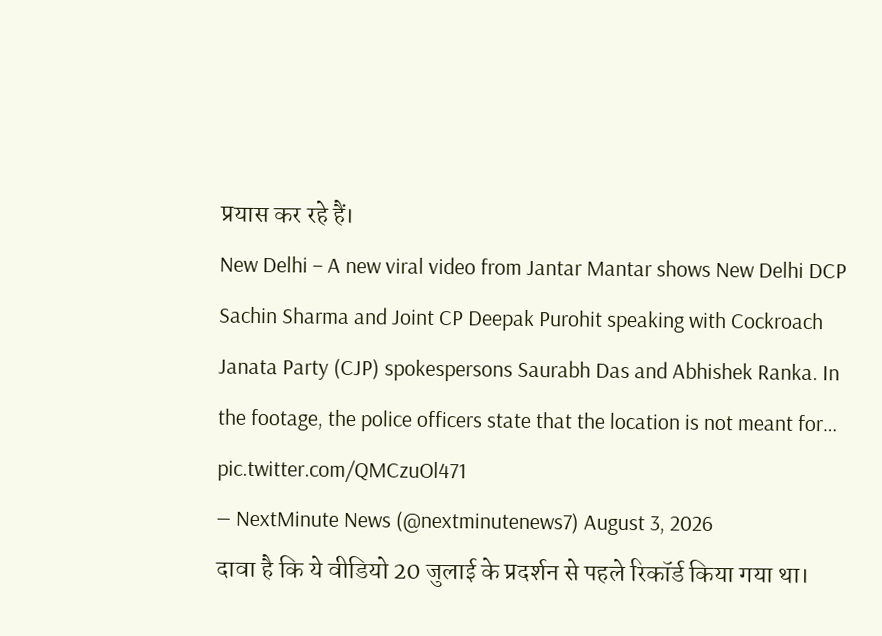प्रयास कर रहे हैं।
New Delhi – A new viral video from Jantar Mantar shows New Delhi DCP Sachin Sharma and Joint CP Deepak Purohit speaking with Cockroach Janata Party (CJP) spokespersons Saurabh Das and Abhishek Ranka. In the footage, the police officers state that the location is not meant for… pic.twitter.com/QMCzuOl471
— NextMinute News (@nextminutenews7) August 3, 2026
दावा है कि ये वीडियो 20 जुलाई के प्रदर्शन से पहले रिकॉर्ड किया गया था।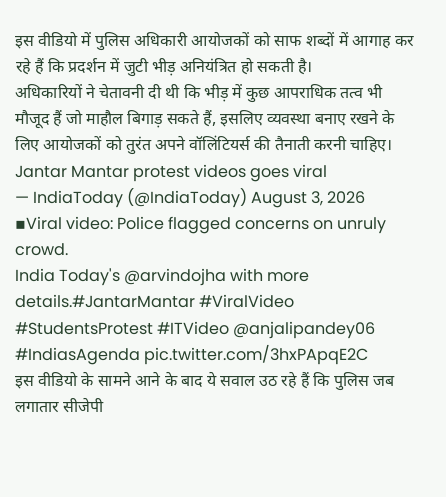इस वीडियो में पुलिस अधिकारी आयोजकों को साफ शब्दों में आगाह कर रहे हैं कि प्रदर्शन में जुटी भीड़ अनियंत्रित हो सकती है।
अधिकारियों ने चेतावनी दी थी कि भीड़ में कुछ आपराधिक तत्व भी मौजूद हैं जो माहौल बिगाड़ सकते हैं, इसलिए व्यवस्था बनाए रखने के लिए आयोजकों को तुरंत अपने वॉलिंटियर्स की तैनाती करनी चाहिए।
Jantar Mantar protest videos goes viral
— IndiaToday (@IndiaToday) August 3, 2026
▪Viral video: Police flagged concerns on unruly crowd.
India Today's @arvindojha with more details.#JantarMantar #ViralVideo #StudentsProtest #ITVideo @anjalipandey06 #IndiasAgenda pic.twitter.com/3hxPApqE2C
इस वीडियो के सामने आने के बाद ये सवाल उठ रहे हैं कि पुलिस जब लगातार सीजेपी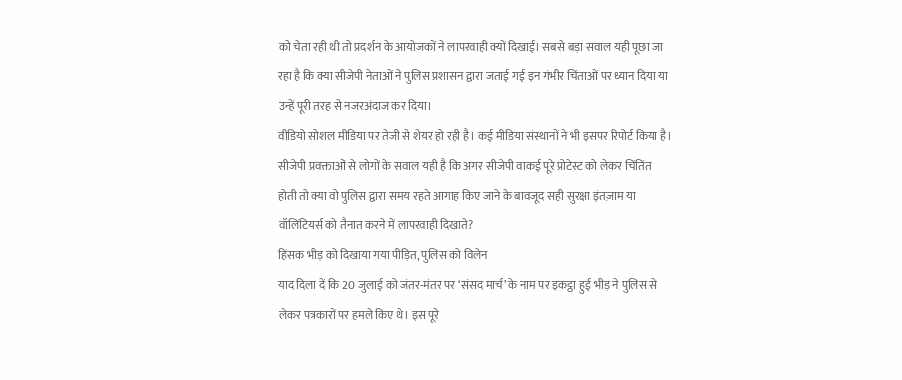को चेता रही थी तो प्रदर्शन के आयोजकों ने लापरवाही क्यों दिखाई। सबसे बड़ा सवाल यही पूछा जा रहा है कि क्या सीजेपी नेताओं ने पुलिस प्रशासन द्वारा जताई गई इन गंभीर चिंताओं पर ध्यान दिया या उन्हें पूरी तरह से नजरअंदाज कर दिया।
वीडियो सोशल मीडिया पर तेजी से शेयर हो रही है। कई मीडिया संस्थानों ने भी इसपर रिपोर्ट किया है। सीजेपी प्रवक्ताओं से लोगों के सवाल यही है कि अगर सीजेपी वाकई पूरे प्रोटेस्ट को लेकर चिंतिंत होती तो क्या वो पुलिस द्वारा समय रहते आगाह किए जाने के बावजूद सही सुरक्षा इंतज़ाम या वॉलिंटियर्स को तैनात करने में लापरवाही दिखाते?
हिंसक भीड़ को दिखाया गया पीड़ित, पुलिस को विलेन
याद दिला दें कि 20 जुलाई को जंतर-मंतर पर ‘संसद मार्च’ के नाम पर इकट्ठा हुई भीड़ ने पुलिस से लेकर पत्रकारों पर हमले किए थे। इस पूरे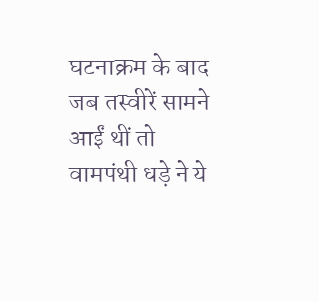घटनाक्रम के बाद जब तस्वीरें सामने आईं थीं तो वामपंथी धड़े ने ये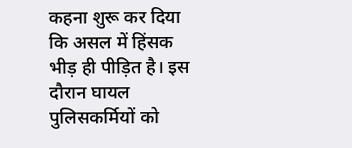कहना शुरू कर दिया कि असल में हिंसक भीड़ ही पीड़ित है। इस दौरान घायल पुलिसकर्मियों को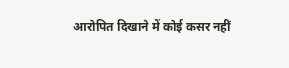आरोपित दिखाने में कोई कसर नहीं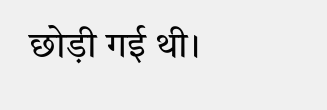छोड़ी गई थी।